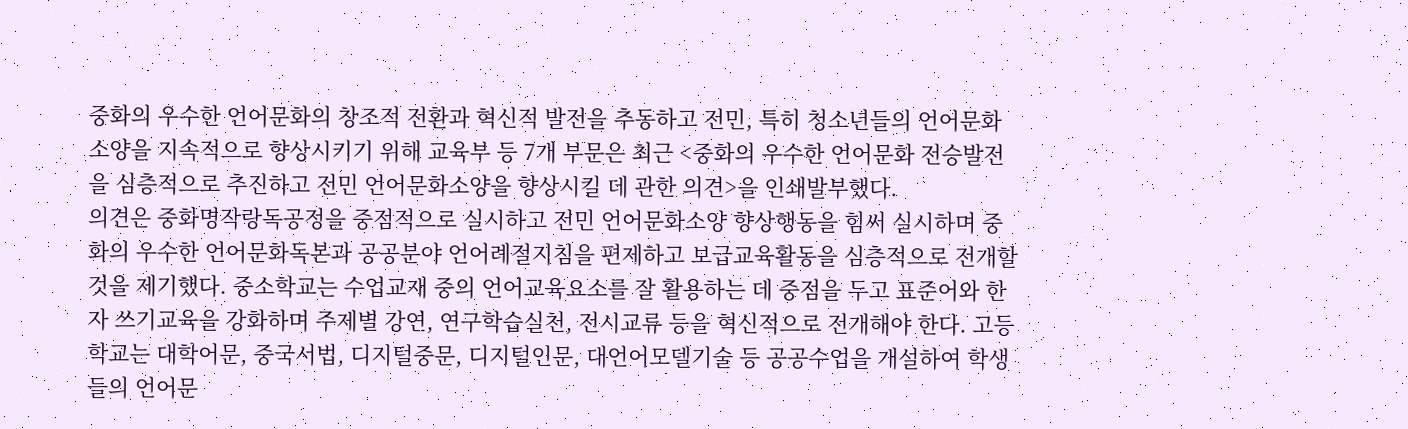중화의 우수한 언어문화의 창조적 전환과 혁신적 발전을 추동하고 전민, 특히 청소년들의 언어문화소양을 지속적으로 향상시키기 위해 교육부 등 7개 부문은 최근 <중화의 우수한 언어문화 전승발전을 심층적으로 추진하고 전민 언어문화소양을 향상시킬 데 관한 의견>을 인쇄발부했다.
의견은 중화명작랑독공정을 중점적으로 실시하고 전민 언어문화소양 향상행동을 힘써 실시하며 중화의 우수한 언어문화독본과 공공분야 언어례절지침을 편제하고 보급교육활동을 심층적으로 전개할 것을 제기했다. 중소학교는 수업교재 중의 언어교육요소를 잘 활용하는 데 중점을 두고 표준어와 한자 쓰기교육을 강화하며 주제별 강연, 연구학습실천, 전시교류 등을 혁신적으로 전개해야 한다. 고등학교는 대학어문, 중국서법, 디지털중문, 디지털인문, 대언어모델기술 등 공공수업을 개설하여 학생들의 언어문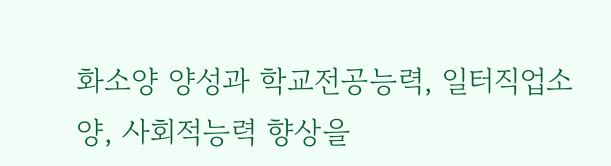화소양 양성과 학교전공능력, 일터직업소양, 사회적능력 향상을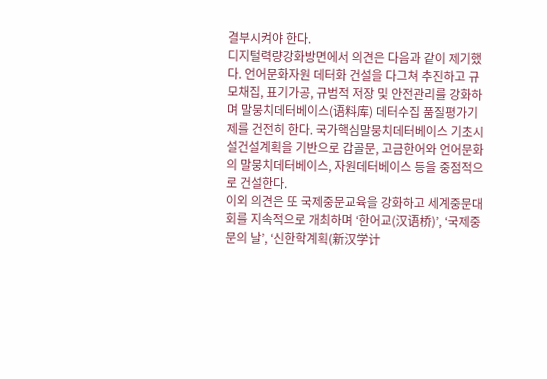결부시켜야 한다.
디지털력량강화방면에서 의견은 다음과 같이 제기했다. 언어문화자원 데터화 건설을 다그쳐 추진하고 규모채집, 표기가공, 규범적 저장 및 안전관리를 강화하며 말뭉치데터베이스(语料库) 데터수집 품질평가기제를 건전히 한다. 국가핵심말뭉치데터베이스 기초시설건설계획을 기반으로 갑골문, 고금한어와 언어문화의 말뭉치데터베이스, 자원데터베이스 등을 중점적으로 건설한다.
이외 의견은 또 국제중문교육을 강화하고 세계중문대회를 지속적으로 개최하며 ‘한어교(汉语桥)’, ‘국제중문의 날’, ‘신한학계획(新汉学计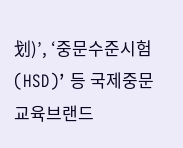划)’, ‘중문수준시험(HSD)’ 등 국제중문교육브랜드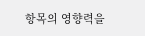항목의 영향력을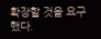확장할 것을 요구했다.